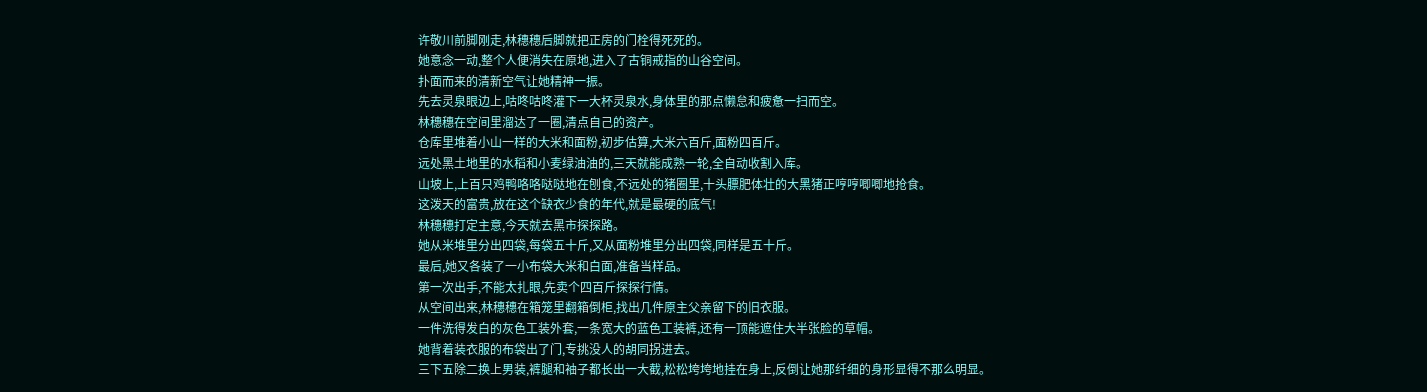许敬川前脚刚走,林穗穗后脚就把正房的门栓得死死的。
她意念一动,整个人便消失在原地,进入了古铜戒指的山谷空间。
扑面而来的清新空气让她精神一振。
先去灵泉眼边上,咕咚咕咚灌下一大杯灵泉水,身体里的那点懒怠和疲惫一扫而空。
林穗穗在空间里溜达了一圈,清点自己的资产。
仓库里堆着小山一样的大米和面粉,初步估算,大米六百斤,面粉四百斤。
远处黑土地里的水稻和小麦绿油油的,三天就能成熟一轮,全自动收割入库。
山坡上,上百只鸡鸭咯咯哒哒地在刨食,不远处的猪圈里,十头膘肥体壮的大黑猪正哼哼唧唧地抢食。
这泼天的富贵,放在这个缺衣少食的年代,就是最硬的底气!
林穗穗打定主意,今天就去黑市探探路。
她从米堆里分出四袋,每袋五十斤,又从面粉堆里分出四袋,同样是五十斤。
最后,她又各装了一小布袋大米和白面,准备当样品。
第一次出手,不能太扎眼,先卖个四百斤探探行情。
从空间出来,林穗穗在箱笼里翻箱倒柜,找出几件原主父亲留下的旧衣服。
一件洗得发白的灰色工装外套,一条宽大的蓝色工装裤,还有一顶能遮住大半张脸的草帽。
她背着装衣服的布袋出了门,专挑没人的胡同拐进去。
三下五除二换上男装,裤腿和袖子都长出一大截,松松垮垮地挂在身上,反倒让她那纤细的身形显得不那么明显。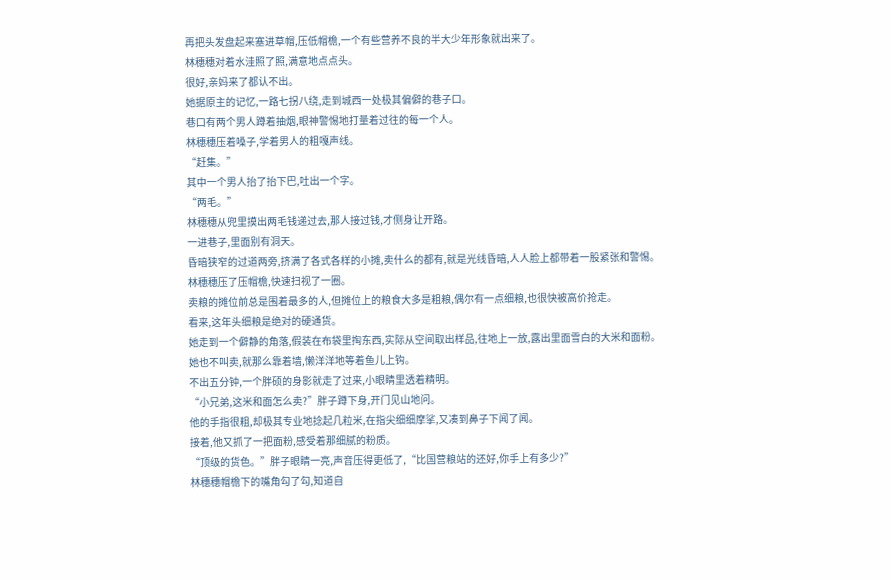再把头发盘起来塞进草帽,压低帽檐,一个有些营养不良的半大少年形象就出来了。
林穗穗对着水洼照了照,满意地点点头。
很好,亲妈来了都认不出。
她据原主的记忆,一路七拐八绕,走到城西一处极其偏僻的巷子口。
巷口有两个男人蹲着抽烟,眼神警惕地打量着过往的每一个人。
林穗穗压着嗓子,学着男人的粗嘎声线。
“赶集。”
其中一个男人抬了抬下巴,吐出一个字。
“两毛。”
林穗穗从兜里摸出两毛钱递过去,那人接过钱,才侧身让开路。
一进巷子,里面别有洞天。
昏暗狭窄的过道两旁,挤满了各式各样的小摊,卖什么的都有,就是光线昏暗,人人脸上都带着一股紧张和警惕。
林穗穗压了压帽檐,快速扫视了一圈。
卖粮的摊位前总是围着最多的人,但摊位上的粮食大多是粗粮,偶尔有一点细粮,也很快被高价抢走。
看来,这年头细粮是绝对的硬通货。
她走到一个僻静的角落,假装在布袋里掏东西,实际从空间取出样品,往地上一放,露出里面雪白的大米和面粉。
她也不叫卖,就那么靠着墙,懒洋洋地等着鱼儿上钩。
不出五分钟,一个胖硕的身影就走了过来,小眼睛里透着精明。
“小兄弟,这米和面怎么卖?”胖子蹲下身,开门见山地问。
他的手指很粗,却极其专业地捻起几粒米,在指尖细细摩挲,又凑到鼻子下闻了闻。
接着,他又抓了一把面粉,感受着那细腻的粉质。
“顶级的货色。”胖子眼睛一亮,声音压得更低了,“比国营粮站的还好,你手上有多少?”
林穗穗帽檐下的嘴角勾了勾,知道自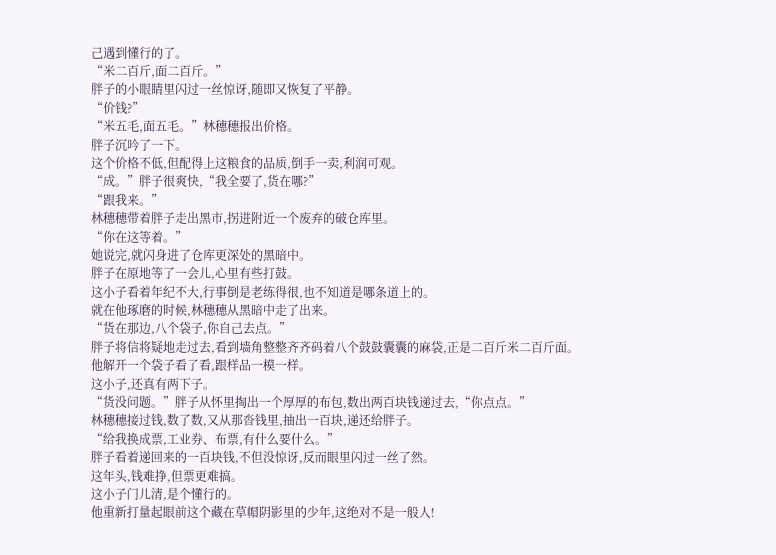己遇到懂行的了。
“米二百斤,面二百斤。”
胖子的小眼睛里闪过一丝惊讶,随即又恢复了平静。
“价钱?”
“米五毛,面五毛。”林穗穗报出价格。
胖子沉吟了一下。
这个价格不低,但配得上这粮食的品质,倒手一卖,利润可观。
“成。”胖子很爽快,“我全要了,货在哪?”
“跟我来。”
林穗穗带着胖子走出黑市,拐进附近一个废弃的破仓库里。
“你在这等着。”
她说完,就闪身进了仓库更深处的黑暗中。
胖子在原地等了一会儿,心里有些打鼓。
这小子看着年纪不大,行事倒是老练得很,也不知道是哪条道上的。
就在他琢磨的时候,林穗穗从黑暗中走了出来。
“货在那边,八个袋子,你自己去点。”
胖子将信将疑地走过去,看到墙角整整齐齐码着八个鼓鼓囊囊的麻袋,正是二百斤米二百斤面。
他解开一个袋子看了看,跟样品一模一样。
这小子,还真有两下子。
“货没问题。”胖子从怀里掏出一个厚厚的布包,数出两百块钱递过去,“你点点。”
林穗穗接过钱,数了数,又从那沓钱里,抽出一百块,递还给胖子。
“给我换成票,工业券、布票,有什么要什么。”
胖子看着递回来的一百块钱,不但没惊讶,反而眼里闪过一丝了然。
这年头,钱难挣,但票更难搞。
这小子门儿清,是个懂行的。
他重新打量起眼前这个藏在草帽阴影里的少年,这绝对不是一般人!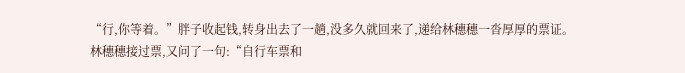“行,你等着。”胖子收起钱,转身出去了一趟,没多久就回来了,递给林穗穗一沓厚厚的票证。
林穗穗接过票,又问了一句:“自行车票和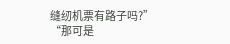缝纫机票有路子吗?”
“那可是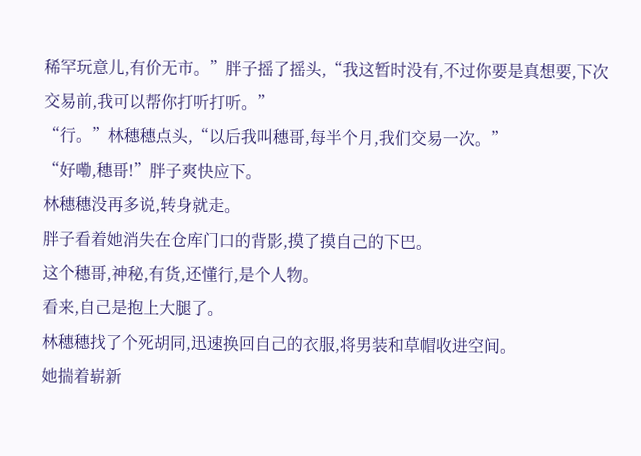稀罕玩意儿,有价无市。”胖子摇了摇头,“我这暂时没有,不过你要是真想要,下次交易前,我可以帮你打听打听。”
“行。”林穗穗点头,“以后我叫穗哥,每半个月,我们交易一次。”
“好嘞,穗哥!”胖子爽快应下。
林穗穗没再多说,转身就走。
胖子看着她消失在仓库门口的背影,摸了摸自己的下巴。
这个穗哥,神秘,有货,还懂行,是个人物。
看来,自己是抱上大腿了。
林穗穗找了个死胡同,迅速换回自己的衣服,将男装和草帽收进空间。
她揣着崭新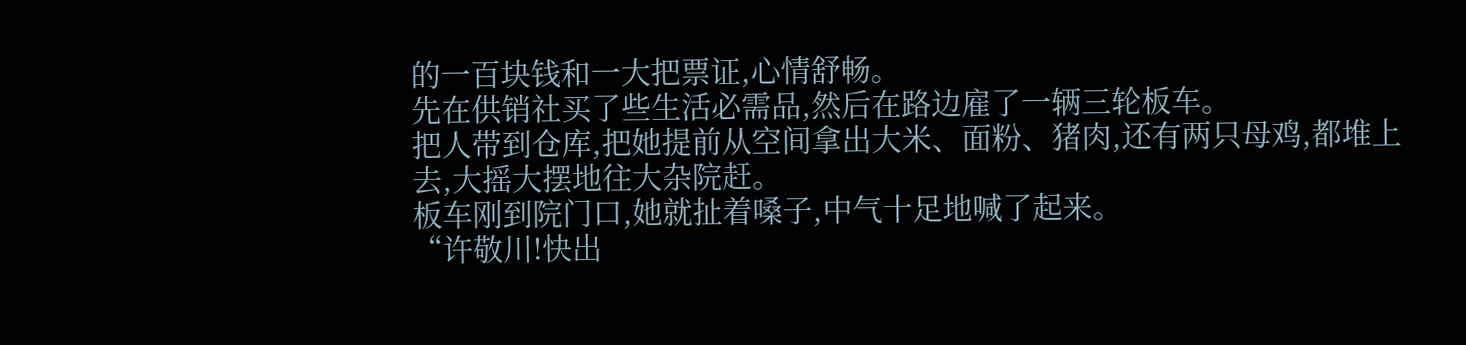的一百块钱和一大把票证,心情舒畅。
先在供销社买了些生活必需品,然后在路边雇了一辆三轮板车。
把人带到仓库,把她提前从空间拿出大米、面粉、猪肉,还有两只母鸡,都堆上去,大摇大摆地往大杂院赶。
板车刚到院门口,她就扯着嗓子,中气十足地喊了起来。
“许敬川!快出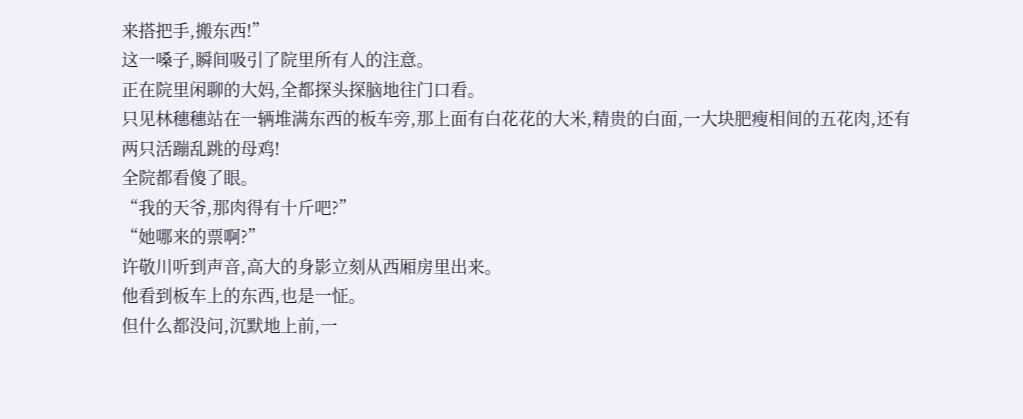来搭把手,搬东西!”
这一嗓子,瞬间吸引了院里所有人的注意。
正在院里闲聊的大妈,全都探头探脑地往门口看。
只见林穗穗站在一辆堆满东西的板车旁,那上面有白花花的大米,精贵的白面,一大块肥瘦相间的五花肉,还有两只活蹦乱跳的母鸡!
全院都看傻了眼。
“我的天爷,那肉得有十斤吧?”
“她哪来的票啊?”
许敬川听到声音,高大的身影立刻从西厢房里出来。
他看到板车上的东西,也是一怔。
但什么都没问,沉默地上前,一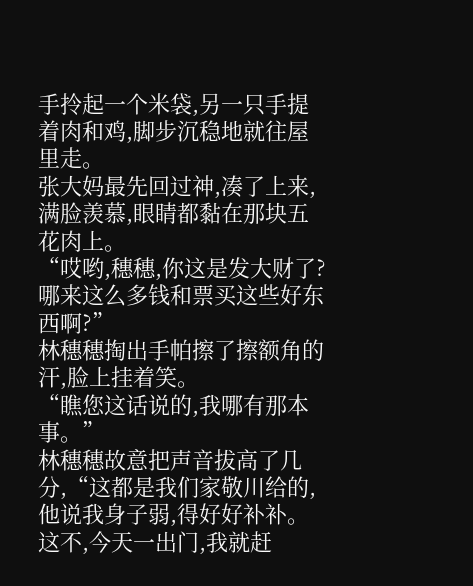手拎起一个米袋,另一只手提着肉和鸡,脚步沉稳地就往屋里走。
张大妈最先回过神,凑了上来,满脸羡慕,眼睛都黏在那块五花肉上。
“哎哟,穗穗,你这是发大财了?哪来这么多钱和票买这些好东西啊?”
林穗穗掏出手帕擦了擦额角的汗,脸上挂着笑。
“瞧您这话说的,我哪有那本事。”
林穗穗故意把声音拔高了几分,“这都是我们家敬川给的,他说我身子弱,得好好补补。这不,今天一出门,我就赶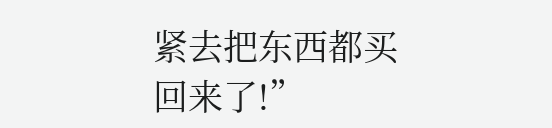紧去把东西都买回来了!”